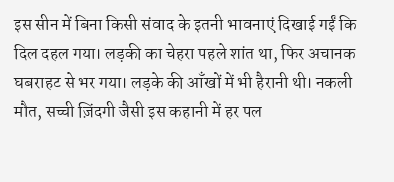इस सीन में बिना किसी संवाद के इतनी भावनाएं दिखाई गईं कि दिल दहल गया। लड़की का चेहरा पहले शांत था, फिर अचानक घबराहट से भर गया। लड़के की आँखों में भी हैरानी थी। नकली मौत, सच्ची ज़िंदगी जैसी इस कहानी में हर पल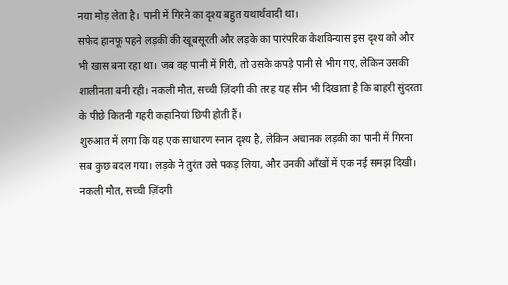नया मोड़ लेता है। पानी में गिरने का दृश्य बहुत यथार्थवादी था।
सफेद हानफू पहने लड़की की खूबसूरती और लड़के का पारंपरिक केशविन्यास इस दृश्य को और भी खास बना रहा था। जब वह पानी में गिरी, तो उसके कपड़े पानी से भीग गए, लेकिन उसकी शालीनता बनी रही। नकली मौत, सच्ची ज़िंदगी की तरह यह सीन भी दिखाता है कि बाहरी सुंदरता के पीछे कितनी गहरी कहानियां छिपी होती हैं।
शुरुआत में लगा कि यह एक साधारण स्नान दृश्य है, लेकिन अचानक लड़की का पानी में गिरना सब कुछ बदल गया। लड़के ने तुरंत उसे पकड़ लिया, और उनकी आँखों में एक नई समझ दिखी। नकली मौत, सच्ची ज़िंदगी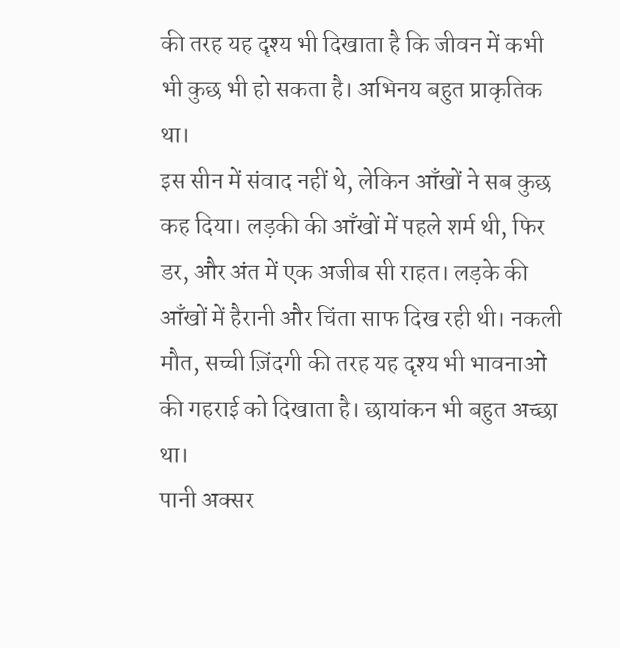की तरह यह दृश्य भी दिखाता है कि जीवन में कभी भी कुछ भी हो सकता है। अभिनय बहुत प्राकृतिक था।
इस सीन में संवाद नहीं थे, लेकिन आँखों ने सब कुछ कह दिया। लड़की की आँखों में पहले शर्म थी, फिर डर, और अंत में एक अजीब सी राहत। लड़के की आँखों में हैरानी और चिंता साफ दिख रही थी। नकली मौत, सच्ची ज़िंदगी की तरह यह दृश्य भी भावनाओं की गहराई को दिखाता है। छायांकन भी बहुत अच्छा था।
पानी अक्सर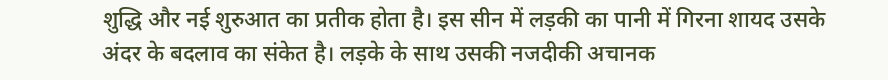शुद्धि और नई शुरुआत का प्रतीक होता है। इस सीन में लड़की का पानी में गिरना शायद उसके अंदर के बदलाव का संकेत है। लड़के के साथ उसकी नजदीकी अचानक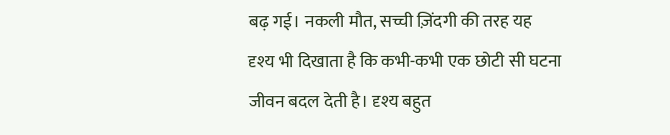बढ़ गई। नकली मौत, सच्ची ज़िंदगी की तरह यह दृश्य भी दिखाता है कि कभी-कभी एक छोटी सी घटना जीवन बदल देती है। दृश्य बहुत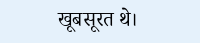खूबसूरत थे।